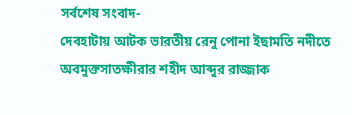সর্বশেষ সংবাদ-
দেবহাটায় আটক ভারতীয় রেনু পোনা ইছামতি নদীতে অবমুক্তসাতক্ষীরার শহীদ আব্দুর রাজ্জাক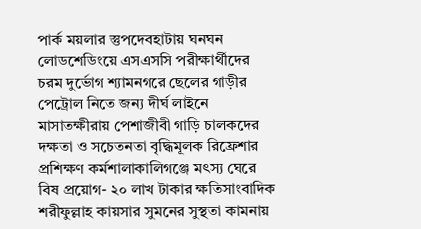পার্ক ময়লার স্তুপদেবহাটায় ঘনঘন লোডশেডিংয়ে এসএসসি পরীক্ষার্থীদের চরম দুর্ভোগ শ্যামনগরে ছেলের গাড়ীর পেট্রোল নিতে জন্য দীর্ঘ লাইনে মাসাতক্ষীরায় পেশাজীবী গাড়ি চালকদের দক্ষতা ও সচেতনতা বৃদ্ধিমূলক রিফ্রেশার প্রশিক্ষণ কর্মশালাকালিগঞ্জে মৎস্য ঘেরে বিষ প্রয়োগ- ২০ লাখ টাকার ক্ষতিসাংবাদিক শরীফুল্লাহ কায়সার সুমনের সুস্থতা কামনায়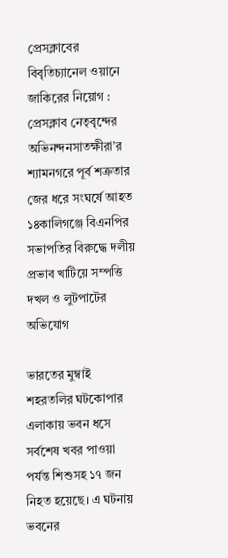প্রেসক্লাবের বিবৃতিচ্যানেল ওয়ানে জাকিরের নিয়োগ : প্রেসক্লাব নেতৃবৃন্দের অভিনন্দনসাতক্ষীরা’র শ্যামনগরে পূর্ব শত্রুতার জের ধরে সংঘর্ষে আহত ১৪কালিগঞ্জে বিএনপির সভাপতির বিরুদ্ধে দলীয় প্রভাব খাটিয়ে সম্পত্তি দখল ও লুটপাটের অভিযোগ

ভারতের মুম্বাই শহরতলির ঘটকোপার এলাকায় ভবন ধসে সর্বশেষ খবর পাওয়া পর্যন্ত শিশুসহ ১৭ জন নিহত হয়েছে। এ ঘটনায় ভবনের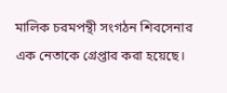মালিক চরমপন্থী সংগঠন শিবসেনার এক নেতাকে গ্রেপ্তার করা হয়েছে।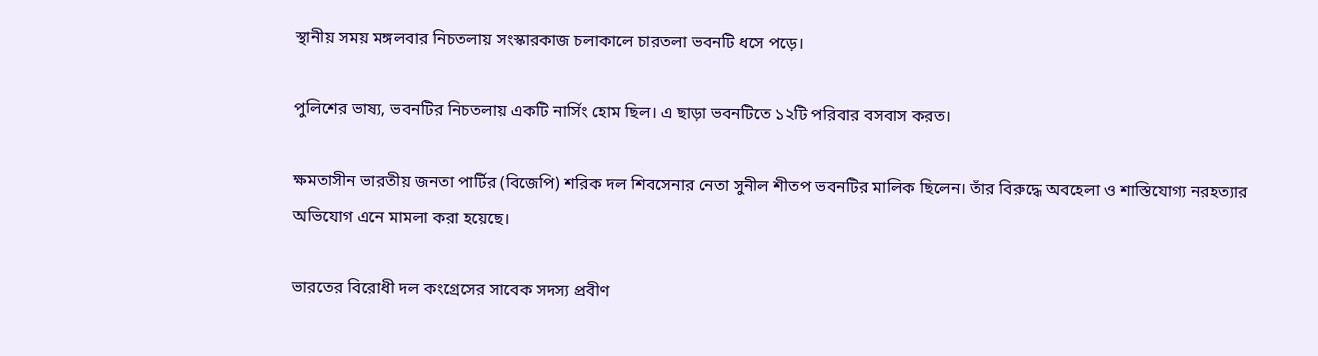স্থানীয় সময় মঙ্গলবার নিচতলায় সংস্কারকাজ চলাকালে চারতলা ভবনটি ধসে পড়ে।

পুলিশের ভাষ্য, ভবনটির নিচতলায় একটি নার্সিং হোম ছিল। এ ছাড়া ভবনটিতে ১২টি পরিবার বসবাস করত।

ক্ষমতাসীন ভারতীয় জনতা পার্টির (বিজেপি) শরিক দল শিবসেনার নেতা সুনীল শীতপ ভবনটির মালিক ছিলেন। তাঁর বিরুদ্ধে অবহেলা ও শাস্তিযোগ্য নরহত্যার অভিযোগ এনে মামলা করা হয়েছে।

ভারতের বিরোধী দল কংগ্রেসের সাবেক সদস্য প্রবীণ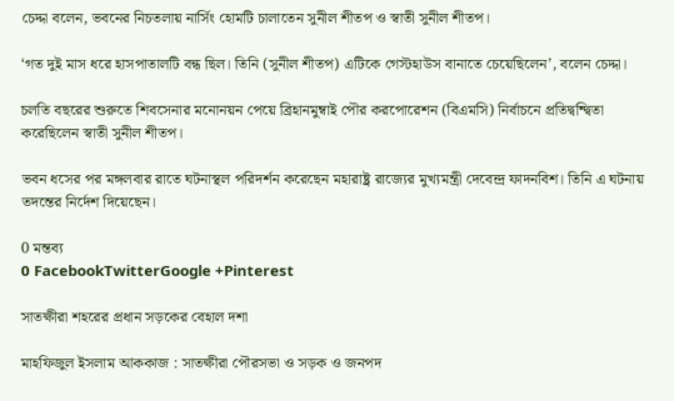চেদ্দা বলেন, ভবনের নিচতলায় নার্সিং হোমটি চালাতেন সুনীল শীতপ ও স্বাতী সুনীল শীতপ।

‘গত দুই মাস ধরে হাসপাতালটি বন্ধ ছিল। তিনি (সুনীল শীতপ) এটিকে গেস্টহাউস বানাতে চেয়েছিলেন’, বলেন চেদ্দা।

চলতি বছরের শুরুতে শিবসেনার মনোনয়ন পেয়ে ব্রিহানমুম্বাই পৌর করপোরেশন (বিএমসি) নির্বাচনে প্রতিদ্বন্দ্বিতা করেছিলেন স্বাতী সুনীল শীতপ।

ভবন ধসের পর মঙ্গলবার রাতে ঘটনাস্থল পরিদর্শন করেছেন মহারাষ্ট্র রাজ্যের মুখ্যমন্ত্রী দেবেন্দ্র ফাদনবিশ। তিনি এ ঘটনায় তদন্তের নির্দেশ দিয়েছেন।

0 মন্তব্য
0 FacebookTwitterGoogle +Pinterest

সাতক্ষীরা শহরের প্রধান সড়কের বেহাল দশা

মাহফিজুল ইসলাম আককাজ : সাতক্ষীরা পৌরসভা ও সড়ক ও জনপদ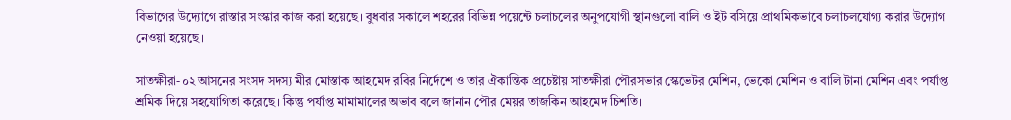বিভাগের উদ্যোগে রাস্তার সংস্কার কাজ করা হয়েছে। বুধবার সকালে শহরের বিভিন্ন পয়েন্টে চলাচলের অনুপযোগী স্থানগুলো বালি ও ইট বসিয়ে প্রাথমিকভাবে চলাচলযোগ্য করার উদ্যোগ নেওয়া হয়েছে।

সাতক্ষীরা-০২ আসনের সংসদ সদস্য মীর মোস্তাক আহমেদ রবির নির্দেশে ও তার ঐকান্তিক প্রচেষ্টায় সাতক্ষীরা পৌরসভার স্কেভেটর মেশিন, ভেকো মেশিন ও বালি টানা মেশিন এবং পর্যাপ্ত শ্রমিক দিয়ে সহযোগিতা করেছে। কিন্তু পর্যাপ্ত মামামালের অভাব বলে জানান পৌর মেয়র তাজকিন আহমেদ চিশতি।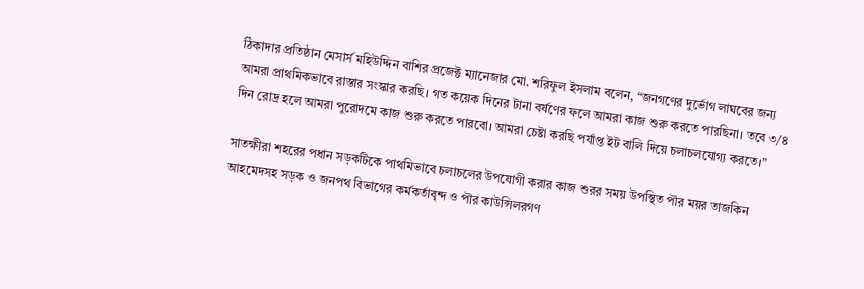ঠিকাদার প্রতিষ্ঠান মেসার্স মহিউদ্দিন বাশির প্রজেক্ট ম্যানেজার মো. শরিফুল ইসলাম বলেন, “জনগণের দুর্ভোগ লাঘবের জন্য আমরা প্রাথমিকভাবে রাস্তার সংস্কার করছি। গত কয়েক দিনের টানা বর্ষণের ফলে আমরা কাজ শুরু করতে পারছিনা। তবে ৩/৪ দিন রোদ্র হলে আমরা পুরোদমে কাজ শুরু করতে পারবো। আমরা চেষ্টা করছি পর্যাপ্ত ইট বালি দিয়ে চলাচলযোগ্য করতে।”

সাতক্ষীরা শহরের পধান সড়কটিকে পাথমিভাবে চলাচলের উপযোগী করার কাজ শুরর সময় উপস্থিত পৗর ময়র তাজকিন আহমেদসহ সড়ক ও জনপথ বিভাগের কর্মকর্তাবৃন্দ ও পৗর কাউন্সিলরগণ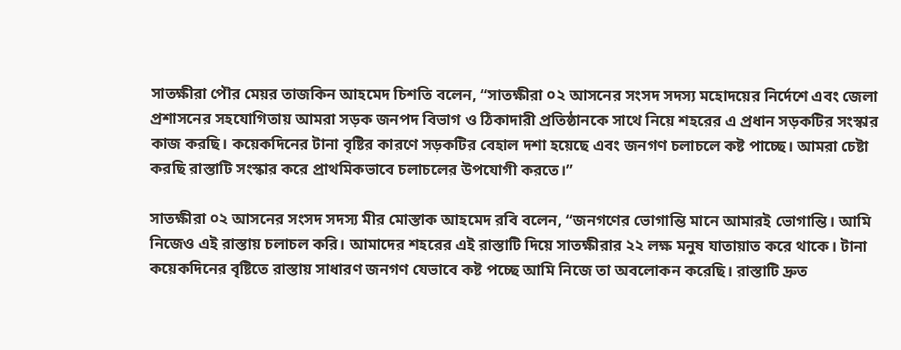সাতক্ষীরা পৌর মেয়র তাজকিন আহমেদ চিশতি বলেন, “সাতক্ষীরা ০২ আসনের সংসদ সদস্য মহোদয়ের নির্দেশে এবং জেলা প্রশাসনের সহযোগিতায় আমরা সড়ক জনপদ বিভাগ ও ঠিকাদারী প্রতিষ্ঠানকে সাথে নিয়ে শহরের এ প্রধান সড়কটির সংস্কার কাজ করছি। কয়েকদিনের টানা বৃষ্টির কারণে সড়কটির বেহাল দশা হয়েছে এবং জনগণ চলাচলে কষ্ট পাচ্ছে। আমরা চেষ্টা করছি রাস্তাটি সংস্কার করে প্রাথমিকভাবে চলাচলের উপযোগী করতে।”

সাতক্ষীরা ০২ আসনের সংসদ সদস্য মীর মোস্তাক আহমেদ রবি বলেন, “জনগণের ভোগান্তি মানে আমারই ভোগান্তি। আমি নিজেও এই রাস্তায় চলাচল করি। আমাদের শহরের এই রাস্তাটি দিয়ে সাতক্ষীরার ২২ লক্ষ মনুষ যাতায়াত করে থাকে। টানা কয়েকদিনের বৃষ্টিতে রাস্তায় সাধারণ জনগণ যেভাবে কষ্ট পচ্ছে আমি নিজে তা অবলোকন করেছি। রাস্তাটি দ্রুত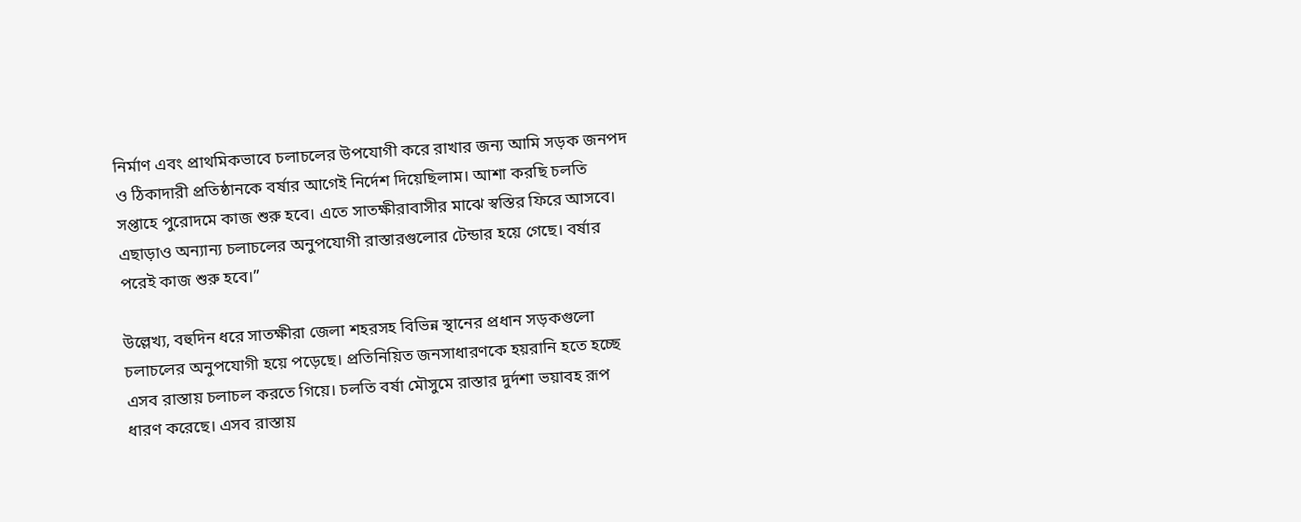নির্মাণ এবং প্রাথমিকভাবে চলাচলের উপযোগী করে রাখার জন্য আমি সড়ক জনপদ ও ঠিকাদারী প্রতিষ্ঠানকে বর্ষার আগেই নির্দেশ দিয়েছিলাম। আশা করছি চলতি সপ্তাহে পুরোদমে কাজ শুরু হবে। এতে সাতক্ষীরাবাসীর মাঝে স্বস্তির ফিরে আসবে। এছাড়াও অন্যান্য চলাচলের অনুপযোগী রাস্তারগুলোর টেন্ডার হয়ে গেছে। বর্ষার পরেই কাজ শুরু হবে।”

উল্লেখ্য, বহুদিন ধরে সাতক্ষীরা জেলা শহরসহ বিভিন্ন স্থানের প্রধান সড়কগুলো চলাচলের অনুপযোগী হয়ে পড়েছে। প্রতিনিয়িত জনসাধারণকে হয়রানি হতে হচ্ছে এসব রাস্তায় চলাচল করতে গিয়ে। চলতি বর্ষা মৌসুমে রাস্তার দুর্দশা ভয়াবহ রূপ ধারণ করেছে। এসব রাস্তায়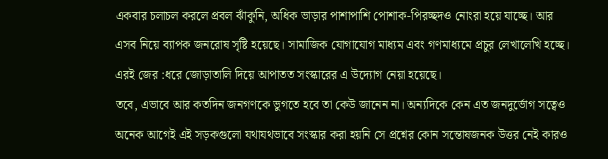একবার চলাচল করলে প্রবল ঝাঁকুনি, অধিক ভাড়ার পাশাপাশি পোশাক-পিরচ্ছদও নোংরা হয়ে যাচ্ছে। আর এসব নিয়ে ব্যাপক জনরোষ সৃষ্টি হয়েছে। সামাজিক যোগাযোগ মাধ্যম এবং গণমাধ্যমে প্রচুর লেখালেখি হচ্ছে। এরই জের :ধরে জোড়াতালি দিয়ে আপাতত সংস্কারের এ উদ্যোগ নেয়া হয়েছে।
তবে, এভাবে আর কতদিন জনগণকে ভুগতে হবে তা কেউ জানেন না। অন্যদিকে কেন এত জনদুর্ভোগ সত্বেও অনেক আগেই এই সড়কগুলো যথাযথভাবে সংস্কার করা হয়নি সে প্রশ্নের কোন সন্তোষজনক উত্তর নেই কারও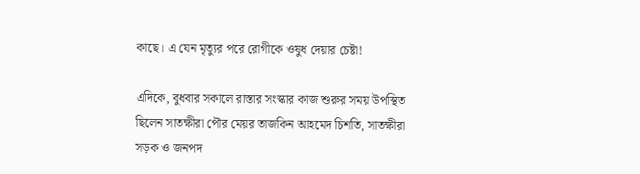কাছে। এ যেন মৃত্যুর পরে রোগীকে ওষুধ দেয়ার চেষ্টা!

এদিকে, বুধবার সকালে রাস্তার সংস্কার কাজ শুরুর সময় উপস্থিত ছিলেন সাতক্ষীরা পৌর মেয়র তাজকিন আহমেদ চিশতি, সাতক্ষীরা সড়ক ও জনপদ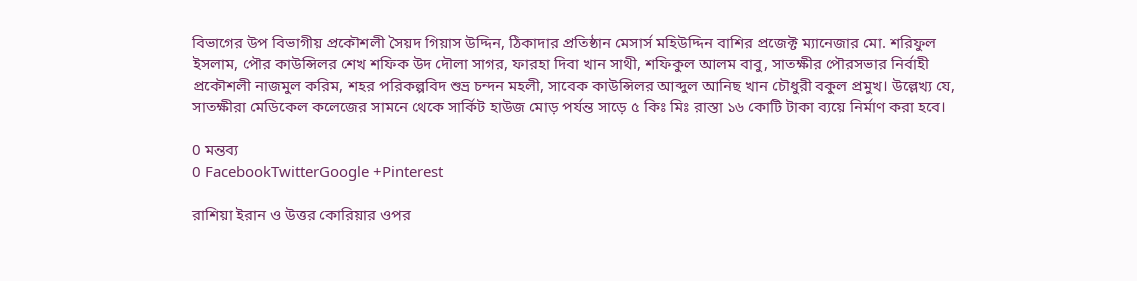বিভাগের উপ বিভাগীয় প্রকৌশলী সৈয়দ গিয়াস উদ্দিন, ঠিকাদার প্রতিষ্ঠান মেসার্স মহিউদ্দিন বাশির প্রজেক্ট ম্যানেজার মো. শরিফুল ইসলাম, পৌর কাউন্সিলর শেখ শফিক উদ দৌলা সাগর, ফারহা দিবা খান সাথী, শফিকুল আলম বাবু, সাতক্ষীর পৌরসভার নির্বাহী প্রকৌশলী নাজমুল করিম, শহর পরিকল্পবিদ শুভ্র চন্দন মহলী, সাবেক কাউন্সিলর আব্দুল আনিছ খান চৌধুরী বকুল প্রমুখ। উল্লেখ্য যে, সাতক্ষীরা মেডিকেল কলেজের সামনে থেকে সার্কিট হাউজ মোড় পর্যন্ত সাড়ে ৫ কিঃ মিঃ রাস্তা ১৬ কোটি টাকা ব্যয়ে নির্মাণ করা হবে।

0 মন্তব্য
0 FacebookTwitterGoogle +Pinterest

রাশিয়া ইরান ও উত্তর কোরিয়ার ওপর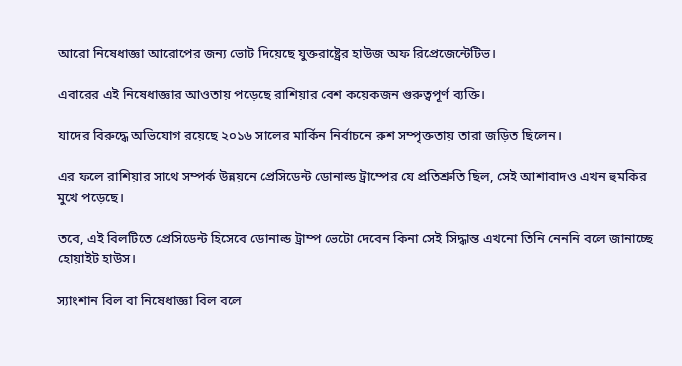আরো নিষেধাজ্ঞা আরোপের জন্য ভোট দিয়েছে যুক্তরাষ্ট্রের হাউজ অফ রিপ্রেজেন্টেটিভ।

এবারের এই নিষেধাজ্ঞার আওতায় পড়েছে রাশিয়ার বেশ কয়েকজন গুরুত্বপূর্ণ ব্যক্তি।

যাদের বিরুদ্ধে অভিযোগ রয়েছে ২০১৬ সালের মার্কিন নির্বাচনে রুশ সম্পৃক্ততায় তারা জড়িত ছিলেন।

এর ফলে রাশিয়ার সাথে সম্পর্ক উন্নয়নে প্রেসিডেন্ট ডোনাল্ড ট্রাম্পের যে প্রতিশ্রুতি ছিল, সেই আশাবাদও এখন হুমকির মুখে পড়েছে।

তবে, এই বিলটিতে প্রেসিডেন্ট হিসেবে ডোনাল্ড ট্রাম্প ভেটো দেবেন কিনা সেই সিদ্ধান্ত এখনো তিনি নেননি বলে জানাচ্ছে হোয়াইট হাউস।

স্যাংশান বিল বা নিষেধাজ্ঞা বিল বলে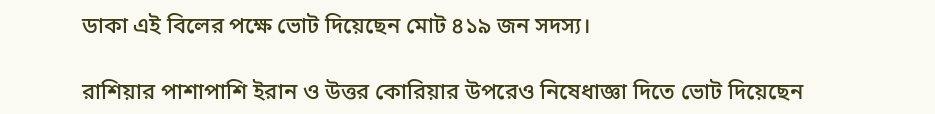ডাকা এই বিলের পক্ষে ভোট দিয়েছেন মোট ৪১৯ জন সদস্য।

রাশিয়ার পাশাপাশি ইরান ও উত্তর কোরিয়ার উপরেও নিষেধাজ্ঞা দিতে ভোট দিয়েছেন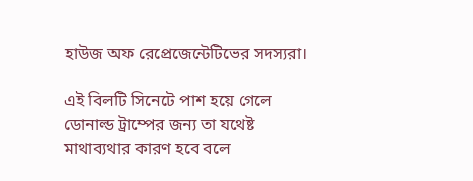হাউজ অফ রেপ্রেজেন্টেটিভের সদস্যরা।

এই বিলটি সিনেটে পাশ হয়ে গেলে ডোনাল্ড ট্রাম্পের জন্য তা যথেষ্ট মাথাব্যথার কারণ হবে বলে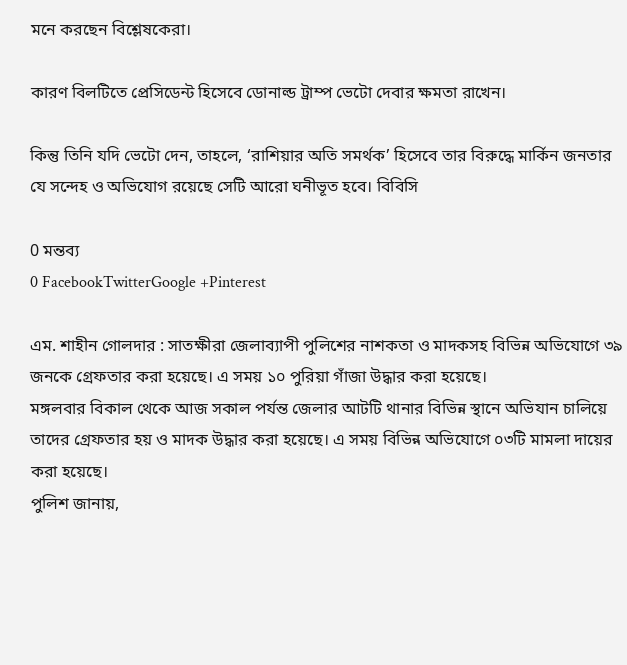মনে করছেন বিশ্লেষকেরা।

কারণ বিলটিতে প্রেসিডেন্ট হিসেবে ডোনাল্ড ট্রাম্প ভেটো দেবার ক্ষমতা রাখেন।

কিন্তু তিনি যদি ভেটো দেন, তাহলে, ‘রাশিয়ার অতি সমর্থক’ হিসেবে তার বিরুদ্ধে মার্কিন জনতার যে সন্দেহ ও অভিযোগ রয়েছে সেটি আরো ঘনীভূত হবে। বিবিসি

0 মন্তব্য
0 FacebookTwitterGoogle +Pinterest

এম. শাহীন গোলদার : সাতক্ষীরা জেলাব্যাপী পুলিশের নাশকতা ও মাদকসহ বিভিন্ন অভিযোগে ৩৯ জনকে গ্রেফতার করা হয়েছে। এ সময় ১০ পুরিয়া গাঁজা উদ্ধার করা হয়েছে।
মঙ্গলবার বিকাল থেকে আজ সকাল পর্যন্ত জেলার আটটি থানার বিভিন্ন স্থানে অভিযান চালিয়ে তাদের গ্রেফতার হয় ও মাদক উদ্ধার করা হয়েছে। এ সময় বিভিন্ন অভিযোগে ০৩টি মামলা দায়ের করা হয়েছে।
পুলিশ জানায়,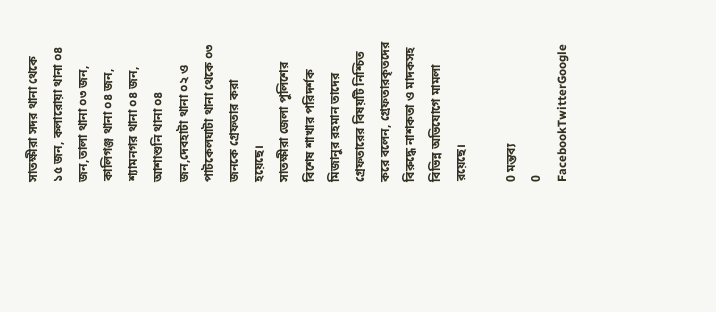সাতক্ষীরা সদর থানা থেকে ১৫ জন, কলারোয়া থানা ০৪ জন,তালা থানা ০৩ জন, কালিগঞ্জ থানা ০৪ জন, শ্যামনগর থানা ০৪ জন, আশাশুনি থানা ০৪ জন,দেবহাটা থানা ০২ ও পাটকেলঘাটা থানা থেকে ০৩ জনকে গ্রেফতার করা হয়েছে।
সাতক্ষীরা জেলা পুলিশের বিশেষ শাখার পরিদর্শক মিজানুর রহমান তাদের গ্রেফতারের বিষয়টি নিশ্চিত করে বলেন, গ্রেফতারকৃতদের বিরুদ্ধে নাশকতা ও মাদকসহ বিভিন্ন অভিযোগে মামলা রয়েছে।

0 মন্তব্য
0 FacebookTwitterGoogle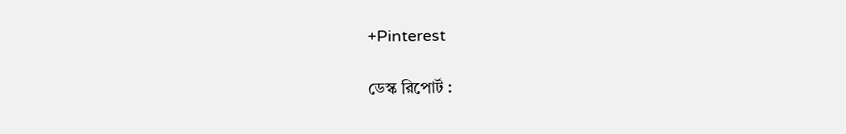+Pinterest

ডেস্ক রিপোর্ট :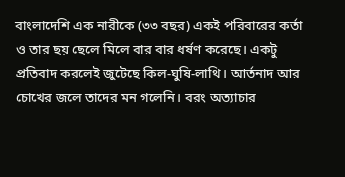বাংলাদেশি এক নারীকে (৩৩ বছর) একই পরিবারের কর্তা ও তার ছয় ছেলে মিলে বার বার ধর্ষণ করেছে। একটু প্রতিবাদ করলেই জুটেছে কিল-ঘুষি-লাথি। আর্তনাদ আর চোখের জলে তাদের মন গলেনি। বরং অত্যাচার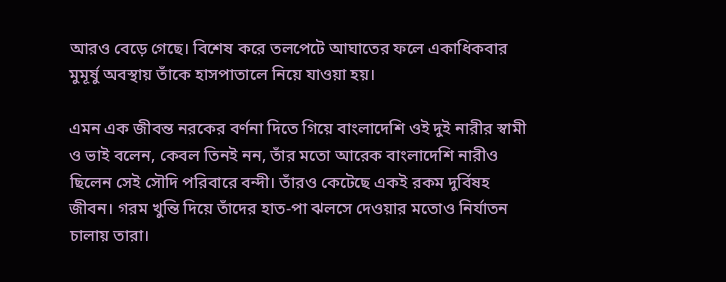আরও বেড়ে গেছে। বিশেষ করে তলপেটে আঘাতের ফলে একাধিকবার মুমূর্ষু অবস্থায় তাঁকে হাসপাতালে নিয়ে যাওয়া হয়।

এমন এক জীবন্ত নরকের বর্ণনা দিতে গিয়ে বাংলাদেশি ওই দুই নারীর স্বামী ও ভাই বলেন, কেবল তিনই নন, তাঁর মতো আরেক বাংলাদেশি নারীও ছিলেন সেই সৌদি পরিবারে বন্দী। তাঁরও কেটেছে একই রকম দুর্বিষহ জীবন। গরম খুন্তি দিয়ে তাঁদের হাত-পা ঝলসে দেওয়ার মতোও নির্যাতন চালায় তারা।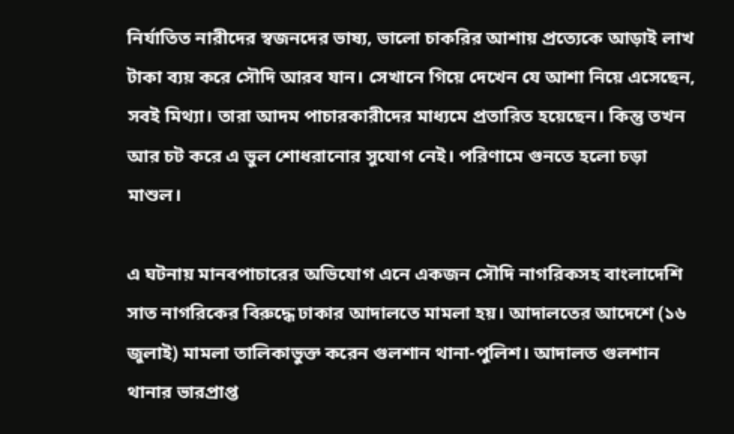নির্যাতিত নারীদের স্বজনদের ভাষ্য, ভালো চাকরির আশায় প্রত্যেকে আড়াই লাখ টাকা ব্যয় করে সৌদি আরব যান। সেখানে গিয়ে দেখেন যে আশা নিয়ে এসেছেন, সবই মিথ্যা। তারা আদম পাচারকারীদের মাধ্যমে প্রতারিত হয়েছেন। কিন্তু তখন আর চট করে এ ভুল শোধরানোর সুযোগ নেই। পরিণামে গুনতে হলো চড়া মাশুল।

এ ঘটনায় মানবপাচারের অভিযোগ এনে একজন সৌদি নাগরিকসহ বাংলাদেশি সাত নাগরিকের বিরুদ্ধে ঢাকার আদালতে মামলা হয়। আদালতের আদেশে (১৬ জুলাই) মামলা তালিকাভুক্ত করেন গুলশান থানা-পুলিশ। আদালত গুলশান থানার ভারপ্রাপ্ত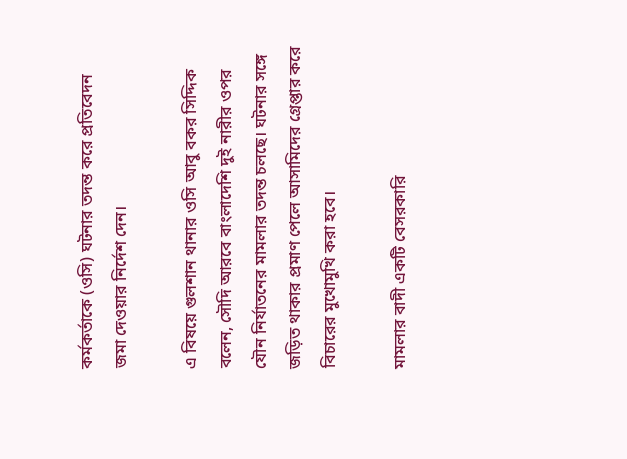কর্মকর্তাকে (ওসি) ঘটনার তদন্ত করে প্রতিবেদন জমা দেওয়ার নির্দেশ দেন।

এ বিষয়ে গুলশান থানার ওসি আবু বকর সিদ্দিক বলেন, সৌদি আরবে বাংলাদেশি দুই নারীর ওপর যৌন নির্যাতনের মামলার তদন্ত চলছে। ঘটনার সঙ্গে জড়িত থাকার প্রমাণ পেলে আসামিদের গ্রেপ্তার করে বিচারের মুখোমুখি করা হবে।

মামলার বাদী একটি বেসরকারি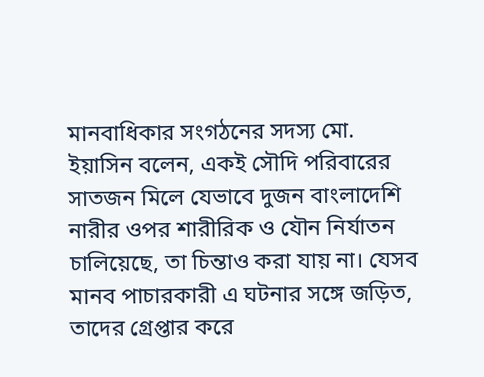মানবাধিকার সংগঠনের সদস্য মো. ইয়াসিন বলেন, একই সৌদি পরিবারের সাতজন মিলে যেভাবে দুজন বাংলাদেশি নারীর ওপর শারীরিক ও যৌন নির্যাতন চালিয়েছে, তা চিন্তাও করা যায় না। যেসব মানব পাচারকারী এ ঘটনার সঙ্গে জড়িত, তাদের গ্রেপ্তার করে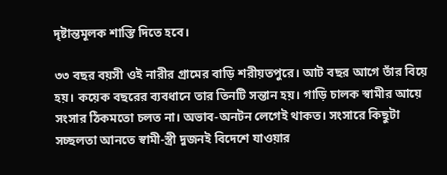দৃষ্টান্তমূলক শাস্তি দিতে হবে।

৩৩ বছর বয়সী ওই নারীর গ্রামের বাড়ি শরীয়তপুরে। আট বছর আগে তাঁর বিয়ে হয়। কয়েক বছরের ব্যবধানে তার তিনটি সন্তান হয়। গাড়ি চালক স্বামীর আয়ে সংসার ঠিকমতো চলত না। অভাব-অনটন লেগেই থাকত। সংসারে কিছুটা সচ্ছলতা আনতে স্বামী-স্ত্রী দুজনই বিদেশে যাওয়ার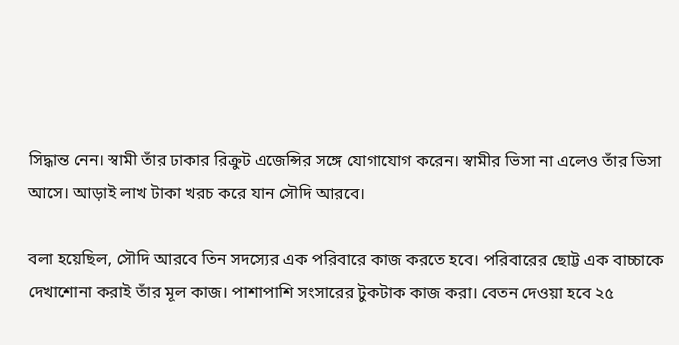সিদ্ধান্ত নেন। স্বামী তাঁর ঢাকার রিক্রুট এজেন্সির সঙ্গে যোগাযোগ করেন। স্বামীর ভিসা না এলেও তাঁর ভিসা আসে। আড়াই লাখ টাকা খরচ করে যান সৌদি আরবে।

বলা হয়েছিল, সৌদি আরবে তিন সদস্যের এক পরিবারে কাজ করতে হবে। পরিবারের ছোট্ট এক বাচ্চাকে দেখাশোনা করাই তাঁর মূল কাজ। পাশাপাশি সংসারের টুকটাক কাজ করা। বেতন দেওয়া হবে ২৫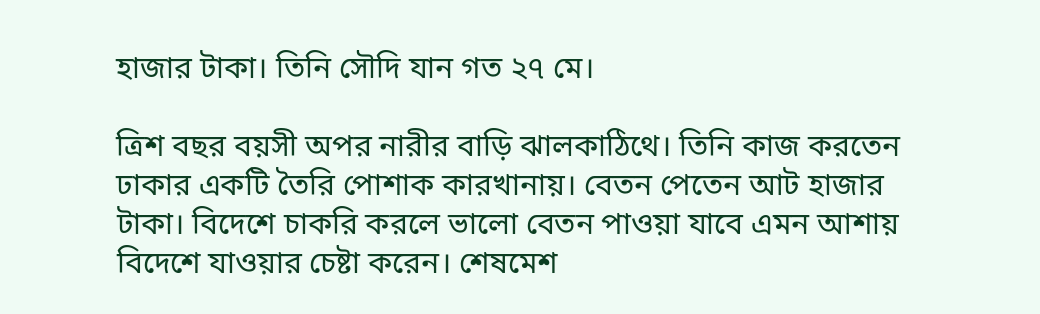হাজার টাকা। তিনি সৌদি যান গত ২৭ মে।

ত্রিশ বছর বয়সী অপর নারীর বাড়ি ঝালকাঠিথে। তিনি কাজ করতেন ঢাকার একটি তৈরি পোশাক কারখানায়। বেতন পেতেন আট হাজার টাকা। বিদেশে চাকরি করলে ভালো বেতন পাওয়া যাবে এমন আশায় বিদেশে যাওয়ার চেষ্টা করেন। শেষমেশ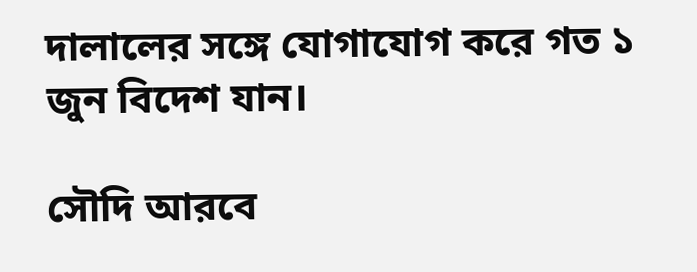দালালের সঙ্গে যোগাযোগ করে গত ১ জুন বিদেশ যান।

সৌদি আরবে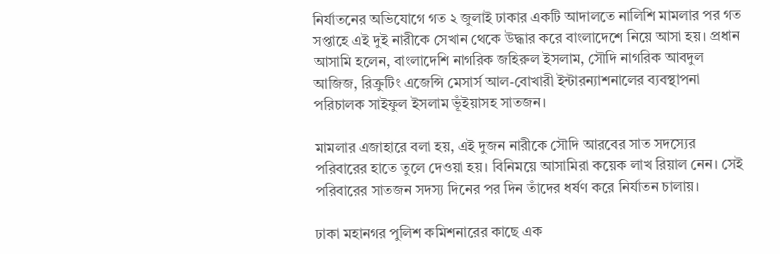নির্যাতনের অভিযোগে গত ২ জুলাই ঢাকার একটি আদালতে নালিশি মামলার পর গত সপ্তাহে এই দুই নারীকে সেখান থেকে উদ্ধার করে বাংলাদেশে নিয়ে আসা হয়। প্রধান আসামি হলেন, বাংলাদেশি নাগরিক জহিরুল ইসলাম, সৌদি নাগরিক আবদুল আজিজ, রিক্রুটিং এজেন্সি মেসার্স আল-বোখারী ইন্টারন্যাশনালের ব্যবস্থাপনা পরিচালক সাইফুল ইসলাম ভূঁইয়াসহ সাতজন।

মামলার এজাহারে বলা হয়, এই দুজন নারীকে সৌদি আরবের সাত সদস্যের পরিবারের হাতে তুলে দেওয়া হয়। বিনিময়ে আসামিরা কয়েক লাখ রিয়াল নেন। সেই পরিবারের সাতজন সদস্য দিনের পর দিন তাঁদের ধর্ষণ করে নির্যাতন চালায়।

ঢাকা মহানগর পুলিশ কমিশনারের কাছে এক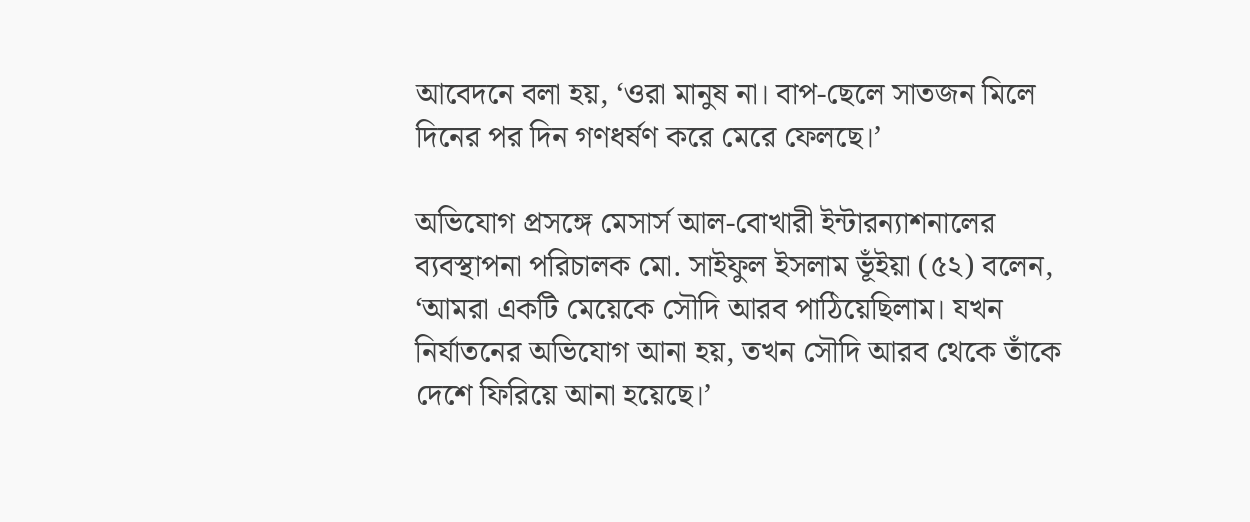আবেদনে বলা হয়, ‘ওরা মানুষ না। বাপ-ছেলে সাতজন মিলে দিনের পর দিন গণধর্ষণ করে মেরে ফেলছে।’

অভিযোগ প্রসঙ্গে মেসার্স আল-বোখারী ইন্টারন্যাশনালের ব্যবস্থাপনা পরিচালক মো. সাইফুল ইসলাম ভূঁইয়া (৫২) বলেন, ‘আমরা একটি মেয়েকে সৌদি আরব পাঠিয়েছিলাম। যখন নির্যাতনের অভিযোগ আনা হয়, তখন সৌদি আরব থেকে তাঁকে দেশে ফিরিয়ে আনা হয়েছে।’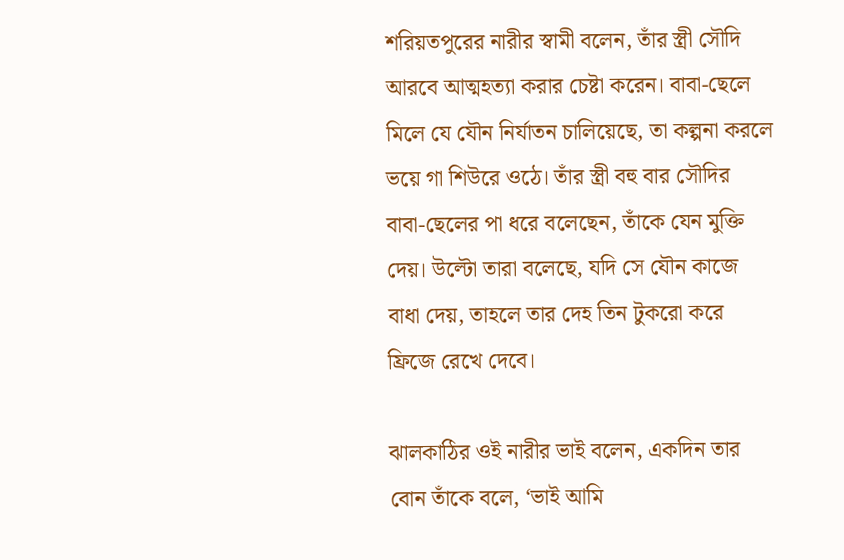শরিয়তপুরের নারীর স্বামী বলেন, তাঁর স্ত্রী সৌদি আরবে আত্মহত্যা করার চেষ্টা করেন। বাবা-ছেলে মিলে যে যৌন নির্যাতন চালিয়েছে, তা কল্পনা করলে ভয়ে গা শিউরে ওঠে। তাঁর স্ত্রী বহু বার সৌদির বাবা-ছেলের পা ধরে বলেছেন, তাঁকে যেন মুক্তি দেয়। উল্টো তারা বলেছে, যদি সে যৌন কাজে বাধা দেয়, তাহলে তার দেহ তিন টুকরো করে ফ্রিজে রেখে দেবে।

ঝালকাঠির ওই নারীর ভাই বলেন, একদিন তার বোন তাঁকে বলে, ‘ভাই আমি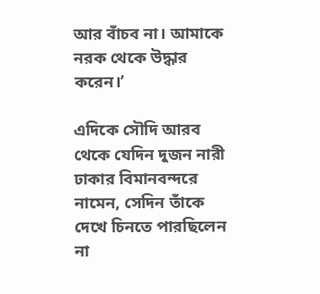আর বাঁচব না। আমাকে নরক থেকে উদ্ধার করেন।’

এদিকে সৌদি আরব থেকে যেদিন দুজন নারী ঢাকার বিমানবন্দরে নামেন, সেদিন তাঁকে দেখে চিনতে পারছিলেন না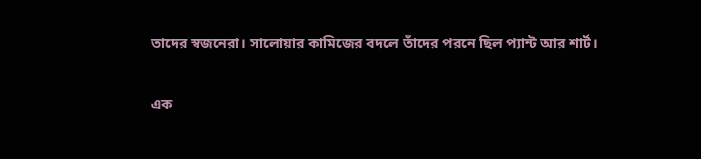তাদের স্বজনেরা। সালোয়ার কামিজের বদলে তাঁদের পরনে ছিল প্যান্ট আর শার্ট।

এক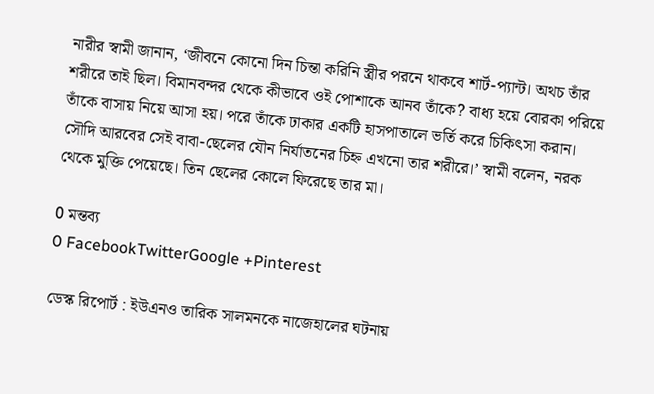নারীর স্বামী জানান, ‘জীবনে কোনো দিন চিন্তা করিনি স্ত্রীর পরনে থাকবে শার্ট-প্যান্ট। অথচ তাঁর শরীরে তাই ছিল। বিমানবন্দর থেকে কীভাবে ওই পোশাকে আনব তাঁকে? বাধ্য হয়ে বোরকা পরিয়ে তাঁকে বাসায় নিয়ে আসা হয়। পরে তাঁকে ঢাকার একটি হাসপাতালে ভর্তি করে চিকিৎসা করান। সৌদি আরবের সেই বাবা-ছেলের যৌন নির্যাতনের চিহ্ন এখনো তার শরীরে।’ স্বামী বলেন, নরক থেকে মুক্তি পেয়েছে। তিন ছেলের কোলে ফিরেছে তার মা।

0 মন্তব্য
0 FacebookTwitterGoogle +Pinterest

ডেস্ক রিপোর্ট : ইউএনও তারিক সালমনকে নাজেহালের ঘটনায়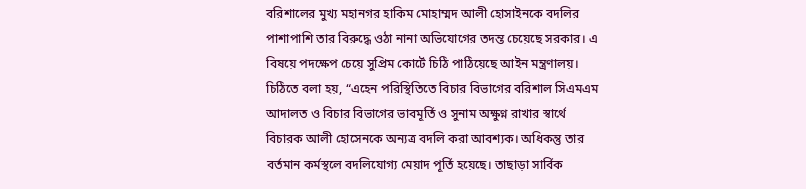বরিশালের মুখ্য মহানগর হাকিম মোহাম্মদ আলী হোসাইনকে বদলির পাশাপাশি তার বিরুদ্ধে ওঠা নানা অভিযোগের তদন্ত চেয়েছে সরকার। এ বিষয়ে পদক্ষেপ চেয়ে সুপ্রিম কোর্টে চিঠি পাঠিয়েছে আইন মন্ত্রণালয়।
চিঠিতে বলা হয়, “এহেন পরিস্থিতিতে বিচার বিভাগের বরিশাল সিএমএম আদালত ও বিচার বিভাগের ভাবমূর্তি ও সুনাম অক্ষুণ্ন রাখার স্বার্থে বিচারক আলী হোসেনকে অন্যত্র বদলি করা আবশ্যক। অধিকন্তু তার বর্তমান কর্মস্থলে বদলিযোগ্য মেয়াদ পূর্তি হয়েছে। তাছাড়া সার্বিক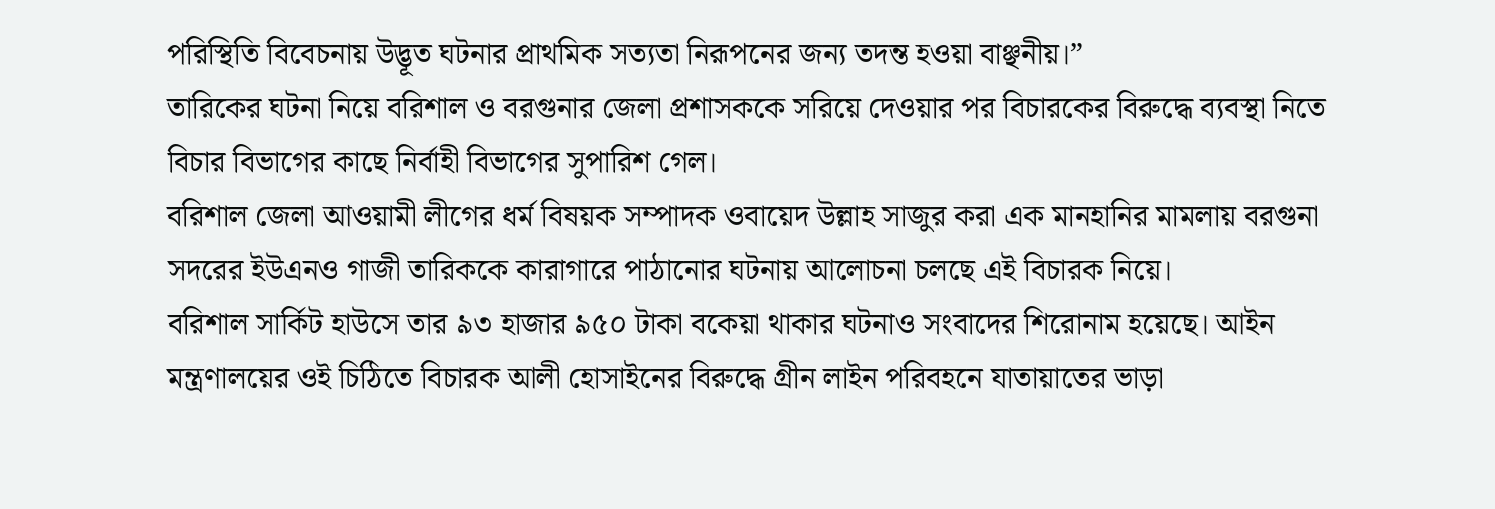পরিস্থিতি বিবেচনায় উদ্ভূত ঘটনার প্রাথমিক সত্যতা নিরূপনের জন্য তদন্ত হওয়া বাঞ্ছনীয়।”
তারিকের ঘটনা নিয়ে বরিশাল ও বরগুনার জেলা প্রশাসককে সরিয়ে দেওয়ার পর বিচারকের বিরুদ্ধে ব্যবস্থা নিতে বিচার বিভাগের কাছে নির্বাহী বিভাগের সুপারিশ গেল।
বরিশাল জেলা আওয়ামী লীগের ধর্ম বিষয়ক সম্পাদক ওবায়েদ উল্লাহ সাজুর করা এক মানহানির মামলায় বরগুনা সদরের ইউএনও গাজী তারিককে কারাগারে পাঠানোর ঘটনায় আলোচনা চলছে এই বিচারক নিয়ে।
বরিশাল সার্কিট হাউসে তার ৯৩ হাজার ৯৫০ টাকা বকেয়া থাকার ঘটনাও সংবাদের শিরোনাম হয়েছে। আইন মন্ত্রণালয়ের ওই চিঠিতে বিচারক আলী হোসাইনের বিরুদ্ধে গ্রীন লাইন পরিবহনে যাতায়াতের ভাড়া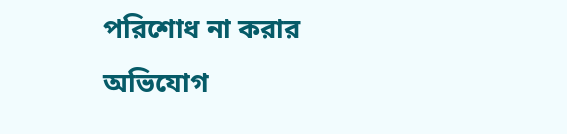পরিশোধ না করার অভিযোগ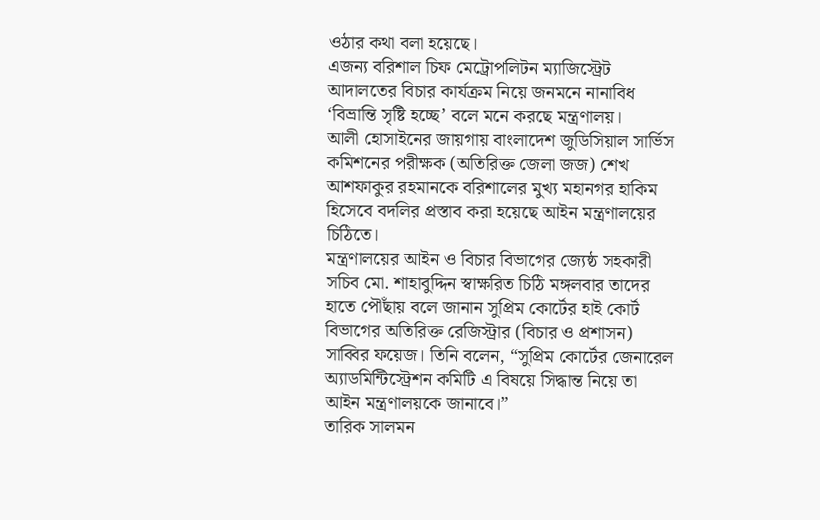ওঠার কথা বলা হয়েছে।
এজন্য বরিশাল চিফ মেট্রোপলিটন ম্যাজিস্ট্রেট আদালতের বিচার কার্যক্রম নিয়ে জনমনে নানাবিধ ‘বিভ্রান্তি সৃষ্টি হচ্ছে’ বলে মনে করছে মন্ত্রণালয়।
আলী হোসাইনের জায়গায় বাংলাদেশ জুডিসিয়াল সার্ভিস কমিশনের পরীক্ষক (অতিরিক্ত জেলা জজ) শেখ আশফাকুর রহমানকে বরিশালের মুখ্য মহানগর হাকিম হিসেবে বদলির প্রস্তাব করা হয়েছে আইন মন্ত্রণালয়ের চিঠিতে।
মন্ত্রণালয়ের আইন ও বিচার বিভাগের জ্যেষ্ঠ সহকারী সচিব মো. শাহাবুদ্দিন স্বাক্ষরিত চিঠি মঙ্গলবার তাদের হাতে পৌঁছায় বলে জানান সুপ্রিম কোর্টের হাই কোর্ট বিভাগের অতিরিক্ত রেজিস্ট্রার (বিচার ও প্রশাসন) সাব্বির ফয়েজ। তিনি বলেন, “সুপ্রিম কোর্টের জেনারেল অ্যাডমিন্টিস্ট্রেশন কমিটি এ বিষয়ে সিদ্ধান্ত নিয়ে তা আইন মন্ত্রণালয়কে জানাবে।”
তারিক সালমন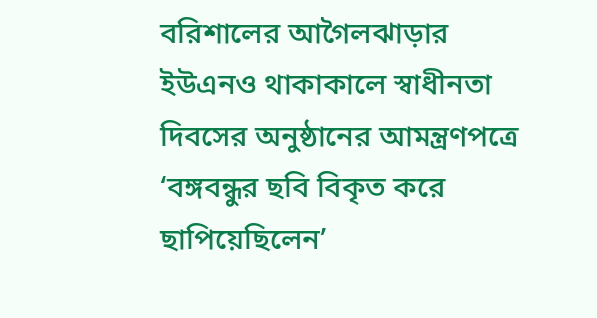বরিশালের আগৈলঝাড়ার ইউএনও থাকাকালে স্বাধীনতা দিবসের অনুষ্ঠানের আমন্ত্রণপত্রে ‘বঙ্গবন্ধুর ছবি বিকৃত করে ছাপিয়েছিলেন’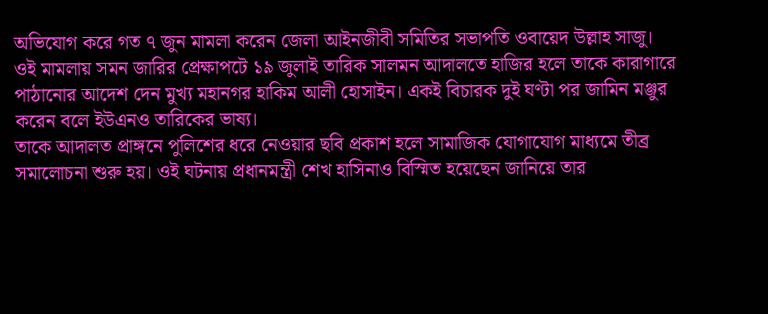অভিযোগ করে গত ৭ জুন মামলা করেন জেলা আইনজীবী সমিতির সভাপতি ওবায়েদ উল্লাহ সাজু।
ওই মামলায় সমন জারির প্রেক্ষাপটে ১৯ জুলাই তারিক সালমন আদালতে হাজির হলে তাকে কারাগারে পাঠানোর আদেশ দেন মুখ্য মহানগর হাকিম আলী হোসাইন। একই বিচারক দুই ঘণ্টা পর জামিন মঞ্জুর করেন বলে ইউএনও তারিকের ভাষ্য।
তাকে আদালত প্রাঙ্গনে পুলিশের ধরে নেওয়ার ছবি প্রকাশ হলে সামাজিক যোগাযোগ মাধ্যমে তীব্র সমালোচনা শুরু হয়। ওই ঘটনায় প্রধানমন্ত্রী শেখ হাসিনাও বিস্মিত হয়েছেন জানিয়ে তার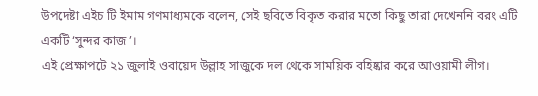উপদেষ্টা এইচ টি ইমাম গণমাধ্যমকে বলেন, সেই ছবিতে বিকৃত করার মতো কিছু তারা দেখেননি বরং এটি একটি ‘সুন্দর কাজ’।
এই প্রেক্ষাপটে ২১ জুলাই ওবায়েদ উল্লাহ সাজুকে দল থেকে সাময়িক বহিষ্কার করে আওয়ামী লীগ।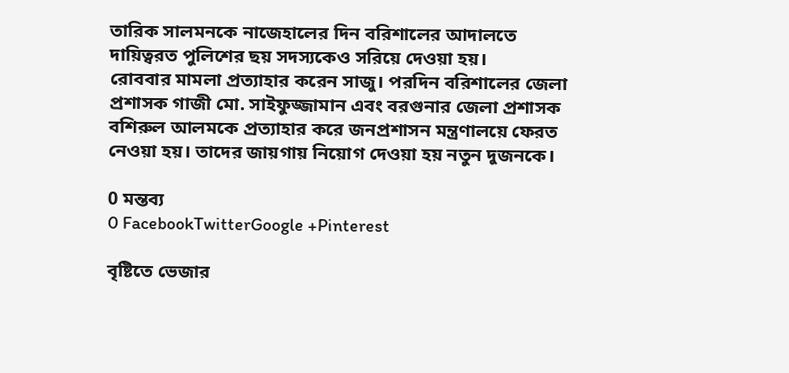তারিক সালমনকে নাজেহালের দিন বরিশালের আদালতে দায়িত্বরত পুলিশের ছয় সদস্যকেও সরিয়ে দেওয়া হয়।
রোববার মামলা প্রত্যাহার করেন সাজু। পরদিন বরিশালের জেলা প্রশাসক গাজী মো. সাইফুজ্জামান এবং বরগুনার জেলা প্রশাসক বশিরুল আলমকে প্রত্যাহার করে জনপ্রশাসন মন্ত্রণালয়ে ফেরত নেওয়া হয়। তাদের জায়গায় নিয়োগ দেওয়া হয় নতুন দুজনকে।

0 মন্তব্য
0 FacebookTwitterGoogle +Pinterest

বৃষ্টিতে ভেজার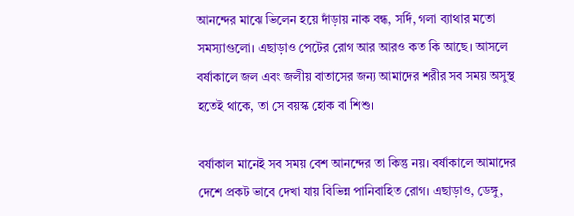আনন্দের মাঝে ভিলেন হয়ে দাঁড়ায় নাক বন্ধ, সর্দি, গলা ব্যাথার মতো সমস্যাগুলো। এছাড়াও পেটের রোগ আর আরও কত কি আছে। আসলে বর্ষাকালে জল এবং জলীয় বাতাসের জন্য আমাদের শরীর সব সময় অসুস্থ হতেই থাকে, তা সে বয়স্ক হোক বা শিশু।

বর্ষাকাল মানেই সব সময় বেশ আনন্দের তা কিন্তু নয়। বর্ষাকালে আমাদের দেশে প্রকট ভাবে দেখা যায় বিভিন্ন পানিবাহিত রোগ। এছাড়াও, ডেঙ্গু,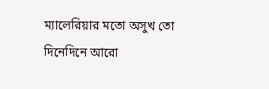ম্যালেরিয়ার মতো অসুখ তো দিনেদিনে আরো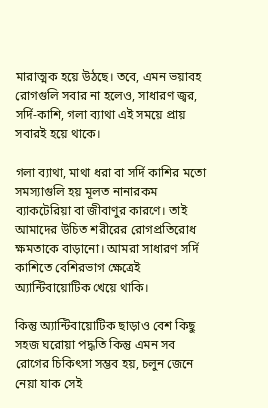মারাত্মক হয়ে উঠছে। তবে, এমন ভয়াবহ রোগগুলি সবার না হলেও, সাধারণ জ্বর, সর্দি-কাশি, গলা ব্যাথা এই সময়ে প্রায় সবারই হয়ে থাকে।

গলা ব্যাথা, মাথা ধরা বা সর্দি কাশির মতো সমস্যাগুলি হয় মূলত নানারকম ব্যাকটেরিয়া বা জীবাণুর কারণে। তাই আমাদের উচিত শরীরের রোগপ্রতিরোধ ক্ষমতাকে বাড়ানো। আমরা সাধারণ সর্দি কাশিতে বেশিরভাগ ক্ষেত্রেই অ্যান্টিবায়োটিক খেয়ে থাকি।

কিন্তু অ্যান্টিবায়োটিক ছাড়াও বেশ কিছু সহজ ঘরোয়া পদ্ধতি কিন্তু এমন সব রোগের চিকিৎসা সম্ভব হয়, চলুন জেনে নেয়া যাক সেই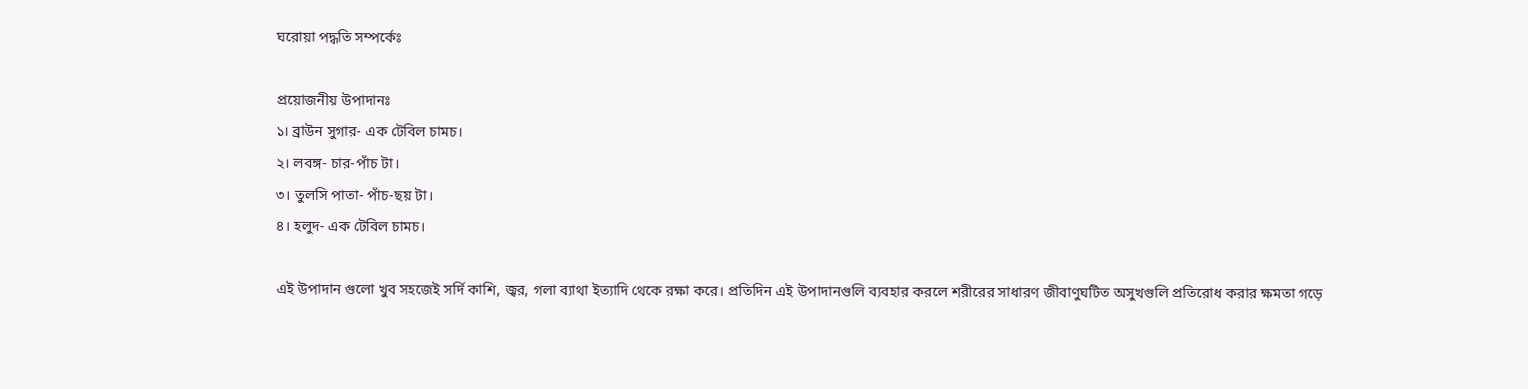ঘরোয়া পদ্ধতি সম্পর্কেঃ

প্রয়োজনীয় উপাদানঃ
১। ব্রাউন সুগার- এক টেবিল চামচ।
২। লবঙ্গ- চার-পাঁচ টা।
৩। তুলসি পাতা- পাঁচ-ছয় টা।
৪। হলুদ- এক টেবিল চামচ।

এই উপাদান গুলো খুব সহজেই সর্দি কাশি, জ্বর, গলা ব্যাথা ইত্যাদি থেকে রক্ষা করে। প্রতিদিন এই উপাদানগুলি ব্যবহার করলে শরীরের সাধারণ জীবাণুঘটিত অসুখগুলি প্রতিরোধ করার ক্ষমতা গড়ে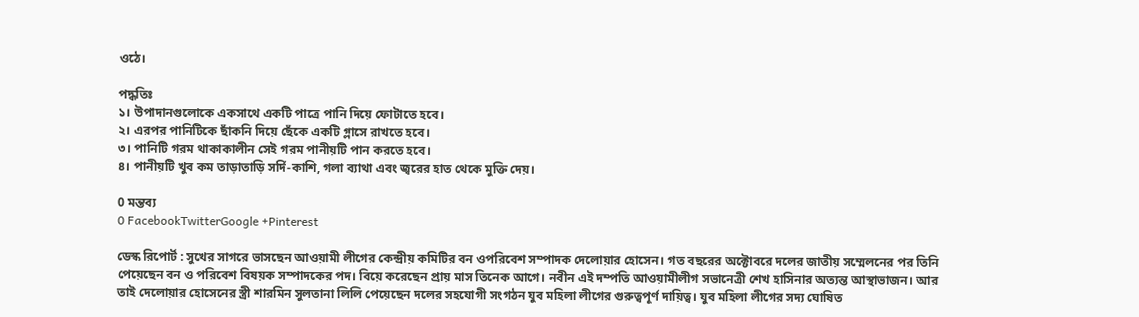ওঠে।

পদ্ধতিঃ
১। উপাদানগুলোকে একসাথে একটি পাত্রে পানি দিয়ে ফোটাতে হবে।
২। এরপর পানিটিকে ছাঁকনি দিয়ে ছেঁকে একটি গ্লাসে রাখতে হবে।
৩। পানিটি গরম থাকাকালীন সেই গরম পানীয়টি পান করতে হবে।
৪। পানীয়টি খুব কম তাড়াতাড়ি সর্দি-কাশি, গলা ব্যাথা এবং জ্বরের হাত থেকে মুক্তি দেয়।

0 মন্তব্য
0 FacebookTwitterGoogle +Pinterest

ডেস্ক রিপোর্ট : সুখের সাগরে ভাসছেন আওয়ামী লীগের কেন্দ্রীয় কমিটির বন ওপরিবেশ সম্পাদক দেলোয়ার হোসেন। গত বছরের অক্টোবরে দলের জাতীয় সম্মেলনের পর তিনি পেয়েছেন বন ও পরিবেশ বিষয়ক সম্পাদকের পদ। বিয়ে করেছেন প্রায় মাস তিনেক আগে। নবীন এই দম্পতি আওয়ামীলীগ সভানেত্রী শেখ হাসিনার অত্যন্ত আস্থাভাজন। আর তাই দেলোয়ার হোসেনের স্ত্রী শারমিন সুলতানা লিলি পেয়েছেন দলের সহযোগী সংগঠন যুব মহিলা লীগের গুরুত্বপূর্ণ দায়িত্ব। যুব মহিলা লীগের সদ্য ঘোষিত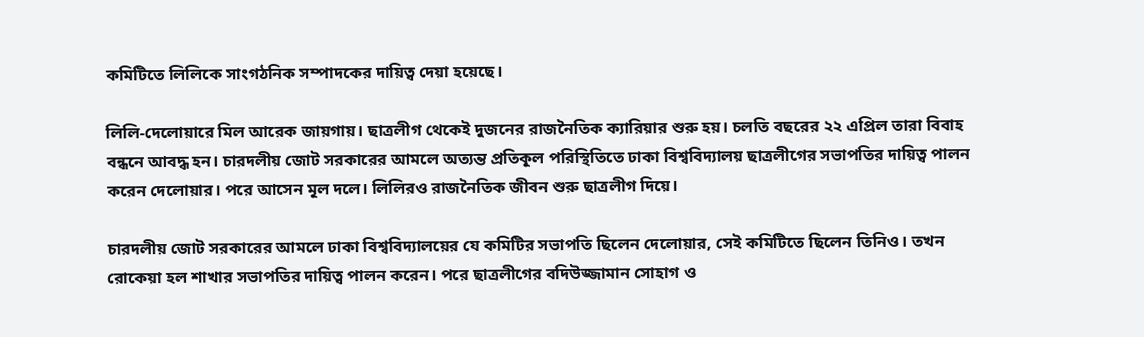কমিটিতে লিলিকে সাংগঠনিক সম্পাদকের দায়িত্ব দেয়া হয়েছে।

লিলি-দেলোয়ারে মিল আরেক জায়গায়। ছাত্রলীগ থেকেই দুজনের রাজনৈতিক ক্যারিয়ার শুরু হয়। চলতি বছরের ২২ এপ্রিল তারা বিবাহ বন্ধনে আবদ্ধ হন। চারদলীয় জোট সরকারের আমলে অত্যন্ত প্রতিকূল পরিস্থিতিতে ঢাকা বিশ্ববিদ্যালয় ছাত্রলীগের সভাপতির দায়িত্ব পালন করেন দেলোয়ার। পরে আসেন মূল দলে। লিলিরও রাজনৈতিক জীবন শুরু ছাত্রলীগ দিয়ে।

চারদলীয় জোট সরকারের আমলে ঢাকা বিশ্ববিদ্যালয়ের যে কমিটির সভাপতি ছিলেন দেলোয়ার, সেই কমিটিতে ছিলেন তিনিও। তখন রোকেয়া হল শাখার সভাপতির দায়িত্ব পালন করেন। পরে ছাত্রলীগের বদিউজ্জামান সোহাগ ও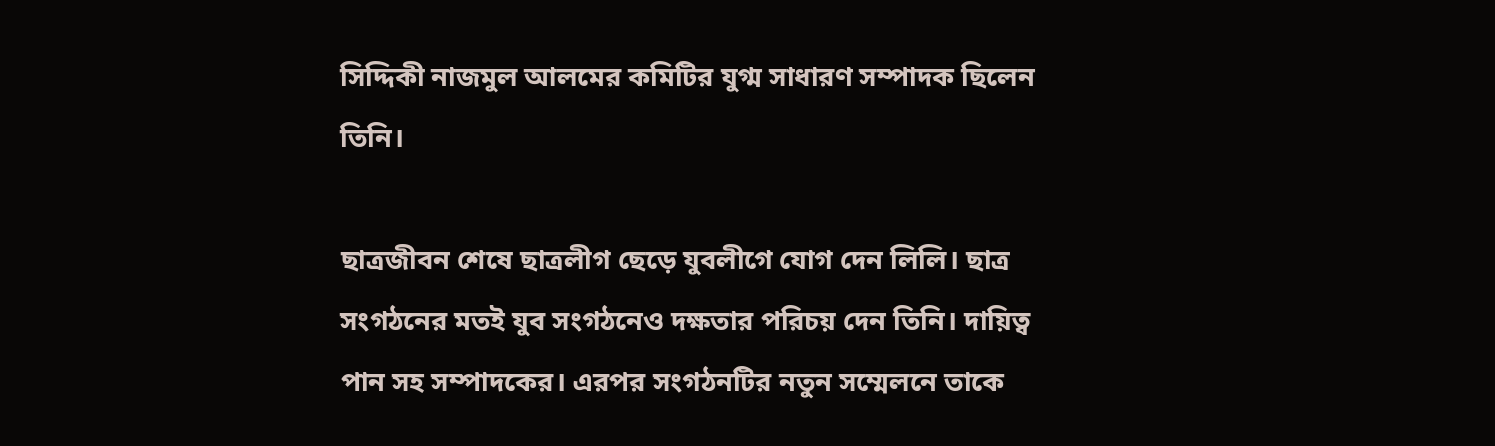সিদ্দিকী নাজমুল আলমের কমিটির যুগ্ম সাধারণ সম্পাদক ছিলেন তিনি।

ছাত্রজীবন শেষে ছাত্রলীগ ছেড়ে যুবলীগে যোগ দেন লিলি। ছাত্র সংগঠনের মতই যুব সংগঠনেও দক্ষতার পরিচয় দেন তিনি। দায়িত্ব পান সহ সম্পাদকের। এরপর সংগঠনটির নতুন সম্মেলনে তাকে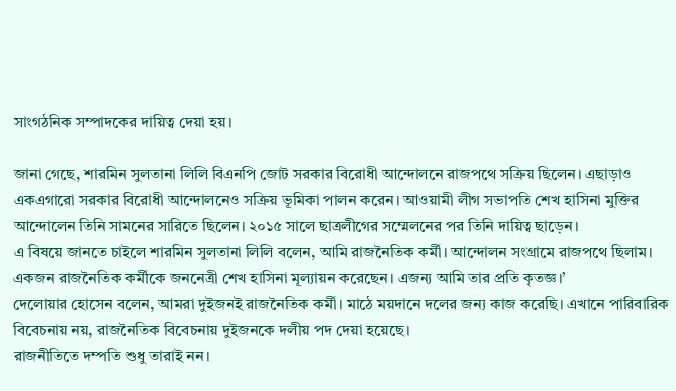সাংগঠনিক সম্পাদকের দায়িত্ব দেয়া হয়।

জানা গেছে, শারমিন সুলতানা লিলি বিএনপি জোট সরকার বিরোধী আন্দোলনে রাজপথে সক্রিয় ছিলেন। এছাড়াও একএগারো সরকার বিরোধী আন্দোলনেও সক্রিয় ভূমিকা পালন করেন। আওয়ামী লীগ সভাপতি শেখ হাসিনা মুক্তির আন্দোলেন তিনি সামনের সারিতে ছিলেন। ২০১৫ সালে ছাত্রলীগের সম্মেলনের পর তিনি দায়িত্ব ছাড়েন।
এ বিষয়ে জানতে চাইলে শারমিন সুলতানা লিলি বলেন, আমি রাজনৈতিক কর্মী। আন্দোলন সংগ্রামে রাজপথে ছিলাম। একজন রাজনৈতিক কর্মীকে জননেত্রী শেখ হাসিনা মূল্যায়ন করেছেন। এজন্য আমি তার প্রতি কৃতজ্ঞ।’
দেলোয়ার হোসেন বলেন, আমরা দুইজনই রাজনৈতিক কর্মী। মাঠে ময়দানে দলের জন্য কাজ করেছি। এখানে পারিবারিক বিবেচনায় নয়, রাজনৈতিক বিবেচনায় দুইজনকে দলীয় পদ দেয়া হয়েছে।
রাজনীতিতে দম্পতি শুধু তারাই নন।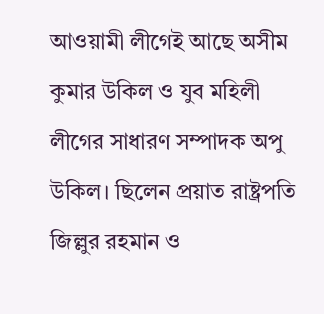আওয়ামী লীগেই আছে অসীম কুমার উকিল ও যুব মহিলী লীগের সাধারণ সম্পাদক অপু উকিল। ছিলেন প্রয়াত রাষ্ট্রপতি জিল্লুর রহমান ও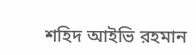শহিদ আইভি রহমান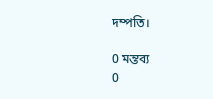দম্পতি।

0 মন্তব্য
0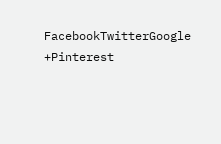FacebookTwitterGoogle +Pinterest